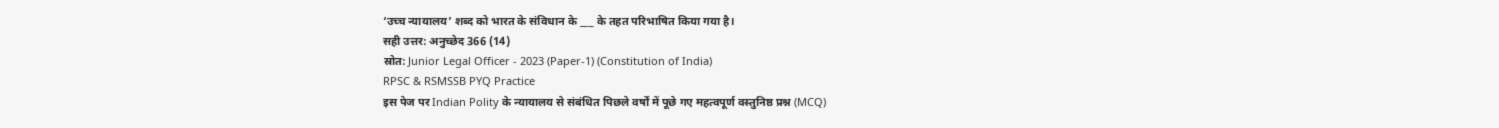‘उच्च न्यायालय’ शब्द को भारत के संविधान के ___ के तहत परिभाषित किया गया है।
सही उत्तर: अनुच्छेद 366 (14)
स्रोत: Junior Legal Officer - 2023 (Paper-1) (Constitution of India)
RPSC & RSMSSB PYQ Practice
इस पेज पर Indian Polity के न्यायालय से संबंधित पिछले वर्षों में पूछे गए महत्वपूर्ण वस्तुनिष्ठ प्रश्न (MCQ)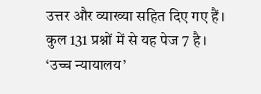उत्तर और व्याख्या सहित दिए गए हैं। कुल 131 प्रश्नों में से यह पेज 7 है।
‘उच्च न्यायालय’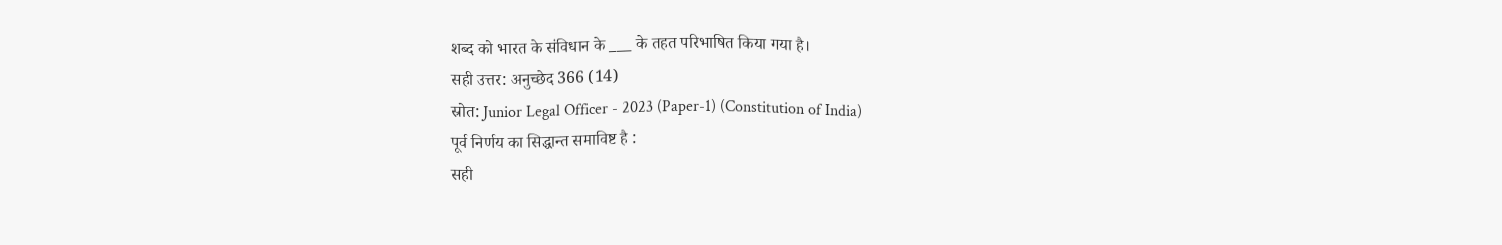शब्द को भारत के संविधान के ___ के तहत परिभाषित किया गया है।
सही उत्तर: अनुच्छेद 366 (14)
स्रोत: Junior Legal Officer - 2023 (Paper-1) (Constitution of India)
पूर्व निर्णय का सिद्धान्त समाविष्ट है :
सही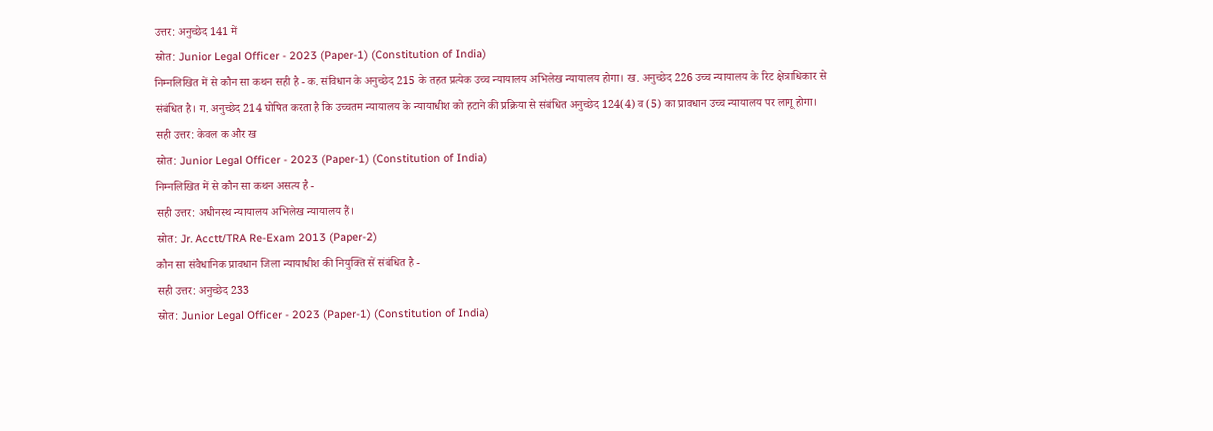उत्तर: अनुच्छेद 141 में
स्रोत: Junior Legal Officer - 2023 (Paper-1) (Constitution of India)
निम्नलिखित में से कौन सा कथन सही है - क. संविधान के अनुच्छेद 215 के तहत प्रत्येक उच्च न्यायालय अभिलेख न्यायालय होगा। ख. अनुच्छेद 226 उच्च न्यायालय के रिट क्षेत्राधिकार से संबंधित है। ग. अनुच्छेद 214 घोषित करता है कि उच्चतम न्यायालय के न्यायाधीश को हटाने की प्रक्रिया से संबंधित अनुच्छेद 124(4) व (5) का प्रावधान उच्च न्यायालय पर लागू होगा।
सही उत्तर: केवल क और ख
स्रोत: Junior Legal Officer - 2023 (Paper-1) (Constitution of India)
निम्नलिखित में से कौन सा कथन असत्य है -
सही उत्तर: अधीनस्थ न्यायालय अभिलेख न्यायालय हैं।
स्रोत: Jr. Acctt/TRA Re-Exam 2013 (Paper-2)
कौन सा संवैधानिक प्रावधान जिला न्यायाधीश की नियुक्ति सें संबंधित है -
सही उत्तर: अनुच्छेद 233
स्रोत: Junior Legal Officer - 2023 (Paper-1) (Constitution of India)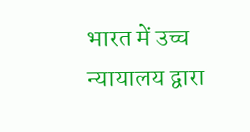भारत में उच्च न्यायालय द्वारा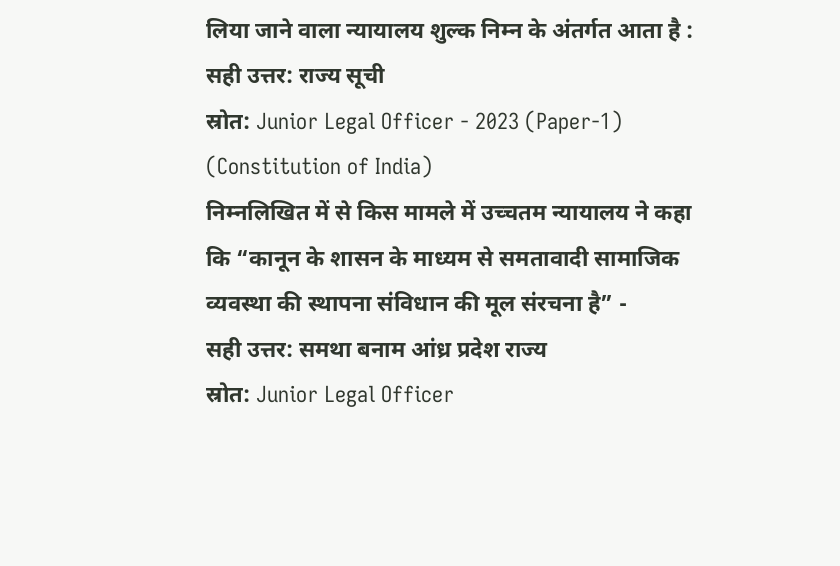लिया जाने वाला न्यायालय शुल्क निम्न के अंतर्गत आता है :
सही उत्तर: राज्य सूची
स्रोत: Junior Legal Officer - 2023 (Paper-1) (Constitution of India)
निम्नलिखित में से किस मामले में उच्चतम न्यायालय ने कहा कि “कानून के शासन के माध्यम से समतावादी सामाजिक व्यवस्था की स्थापना संविधान की मूल संरचना है” -
सही उत्तर: समथा बनाम आंध्र प्रदेश राज्य
स्रोत: Junior Legal Officer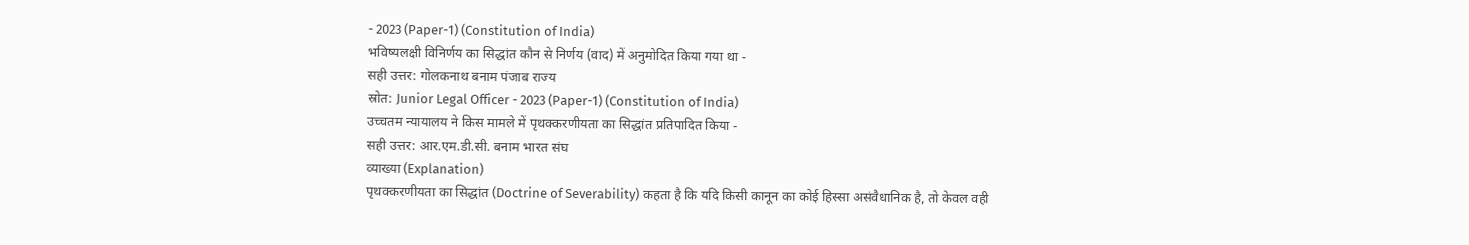- 2023 (Paper-1) (Constitution of India)
भविष्यलक्षी विनिर्णय का सिद्धांत कौन से निर्णय (वाद) में अनुमोदित किया गया था -
सही उत्तर: गोलकनाथ बनाम पंजाब राज्य
स्रोत: Junior Legal Officer - 2023 (Paper-1) (Constitution of India)
उच्चतम न्यायालय ने किस मामले में पृथक्करणीयता का सिद्धांत प्रतिपादित किया -
सही उत्तर: आर.एम.डी.सी. बनाम भारत संघ
व्याख्या (Explanation)
पृथक्करणीयता का सिद्धांत (Doctrine of Severability) कहता है कि यदि किसी कानून का कोई हिस्सा असंवैधानिक है, तो केवल वही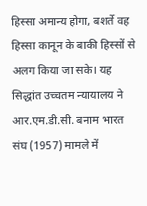हिस्सा अमान्य होगा, बशर्ते वह हिस्सा कानून के बाकी हिस्सों से अलग किया जा सके। यह सिद्धांत उच्चतम न्यायालय ने आर.एम.डी.सी. बनाम भारत संघ (1957) मामले में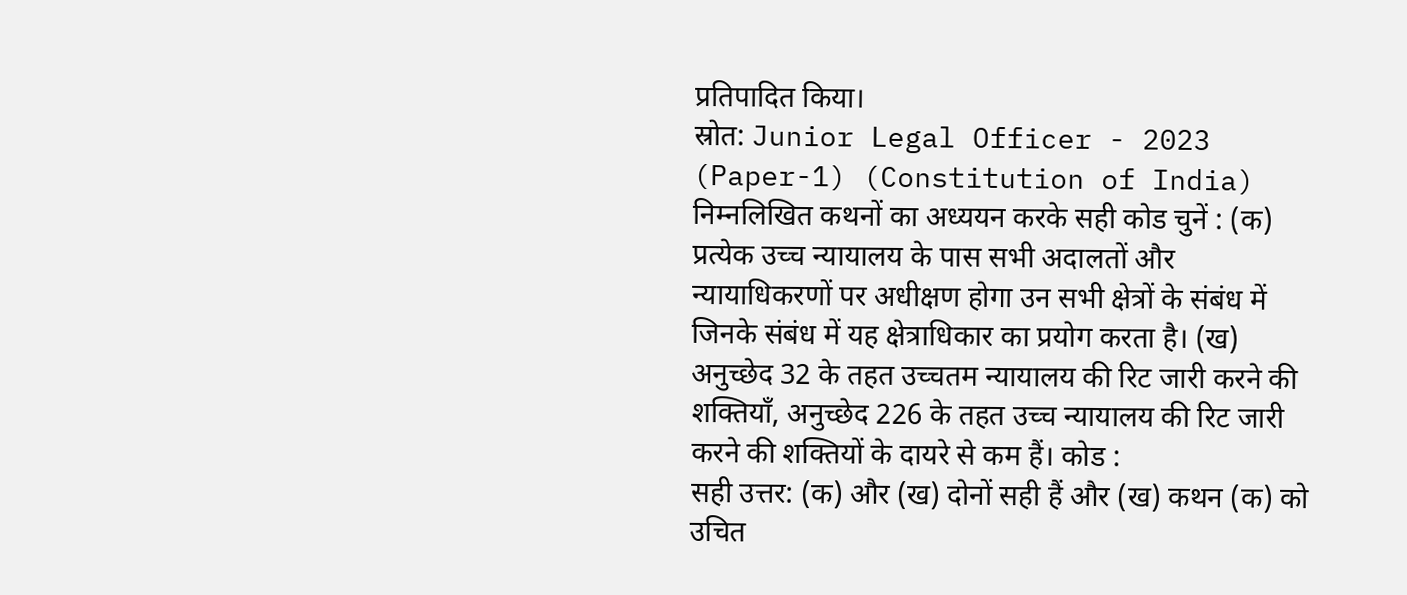प्रतिपादित किया।
स्रोत: Junior Legal Officer - 2023 (Paper-1) (Constitution of India)
निम्नलिखित कथनों का अध्ययन करके सही कोड चुनें : (क) प्रत्येक उच्च न्यायालय के पास सभी अदालतों और न्यायाधिकरणों पर अधीक्षण होगा उन सभी क्षेत्रों के संबंध में जिनके संबंध में यह क्षेत्राधिकार का प्रयोग करता है। (ख) अनुच्छेद 32 के तहत उच्चतम न्यायालय की रिट जारी करने की शक्तियाँ, अनुच्छेद 226 के तहत उच्च न्यायालय की रिट जारी करने की शक्तियों के दायरे से कम हैं। कोड :
सही उत्तर: (क) और (ख) दोनों सही हैं और (ख) कथन (क) को उचित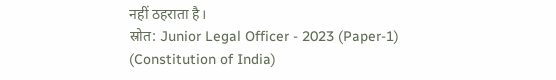नहीं ठहराता है।
स्रोत: Junior Legal Officer - 2023 (Paper-1) (Constitution of India)